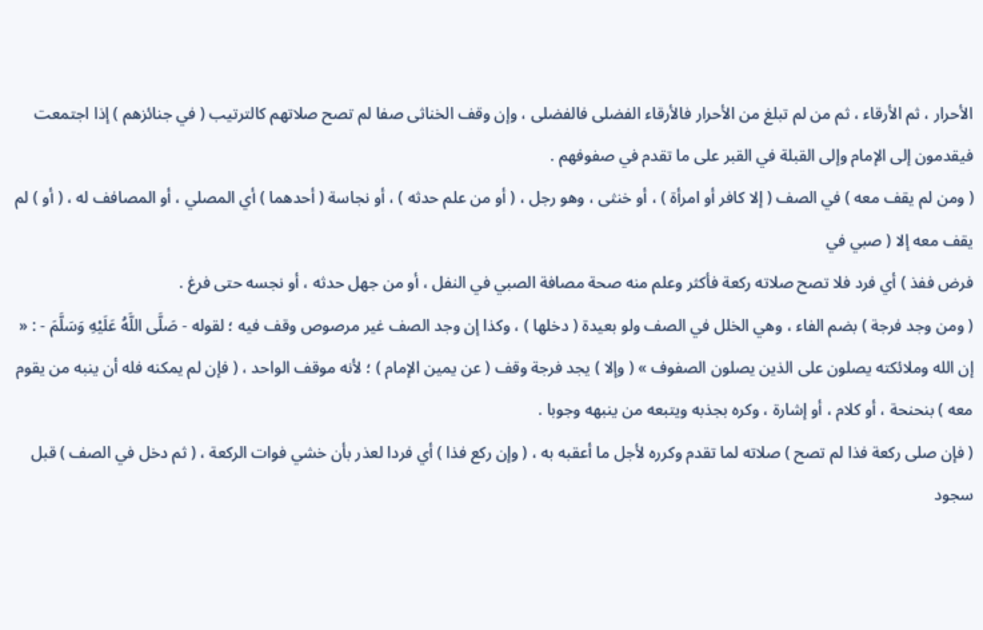الأحرار ، ثم الأرقاء ، ثم من لم تبلغ من الأحرار فالأرقاء الفضلى فالفضلى ، وإن وقف الخناثى صفا لم تصح صلاتهم كالترتيب ( في جنائزهم ) إذا اجتمعت فيقدمون إلى الإمام وإلى القبلة في القبر على ما تقدم في صفوفهم .
( ومن لم يقف معه ) في الصف ( إلا كافر أو امرأة ) ، أو خنثى ، وهو رجل ، ( أو من علم حدثه ) ، أو نجاسة ( أحدهما ) أي المصلي ، أو المصافف له ، ( أو ) لم يقف معه إلا ( صبي في
فرض ففذ ) أي فرد فلا تصح صلاته ركعة فأكثر وعلم منه صحة مصافة الصبي في النفل ، أو من جهل حدثه ، أو نجسه حتى فرغ .
( ومن وجد فرجة ) بضم الفاء ، وهي الخلل في الصف ولو بعيدة ( دخلها ) ، وكذا إن وجد الصف غير مرصوص وقف فيه ؛ لقوله - صَلَّى اللَّهُ عَلَيْهِ وَسَلَّمَ - : « إن الله وملائكته يصلون على الذين يصلون الصفوف » ( وإلا ) يجد فرجة وقف ( عن يمين الإمام ) ؛ لأنه موقف الواحد ، ( فإن لم يمكنه فله أن ينبه من يقوم معه ) بنحنحة ، أو كلام ، أو إشارة ، وكره بجذبه ويتبعه من ينبهه وجوبا .
( فإن صلى ركعة فذا لم تصح ) صلاته لما تقدم وكرره لأجل ما أعقبه به ، ( وإن ركع فذا ) أي فردا لعذر بأن خشي فوات الركعة ، ( ثم دخل في الصف ) قبل سجود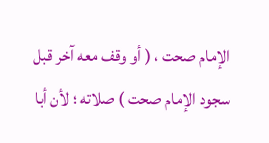الإمام صحت ، ( أو وقف معه آخر قبل سجود الإمام صحت ) صلاته ؛ لأن أبا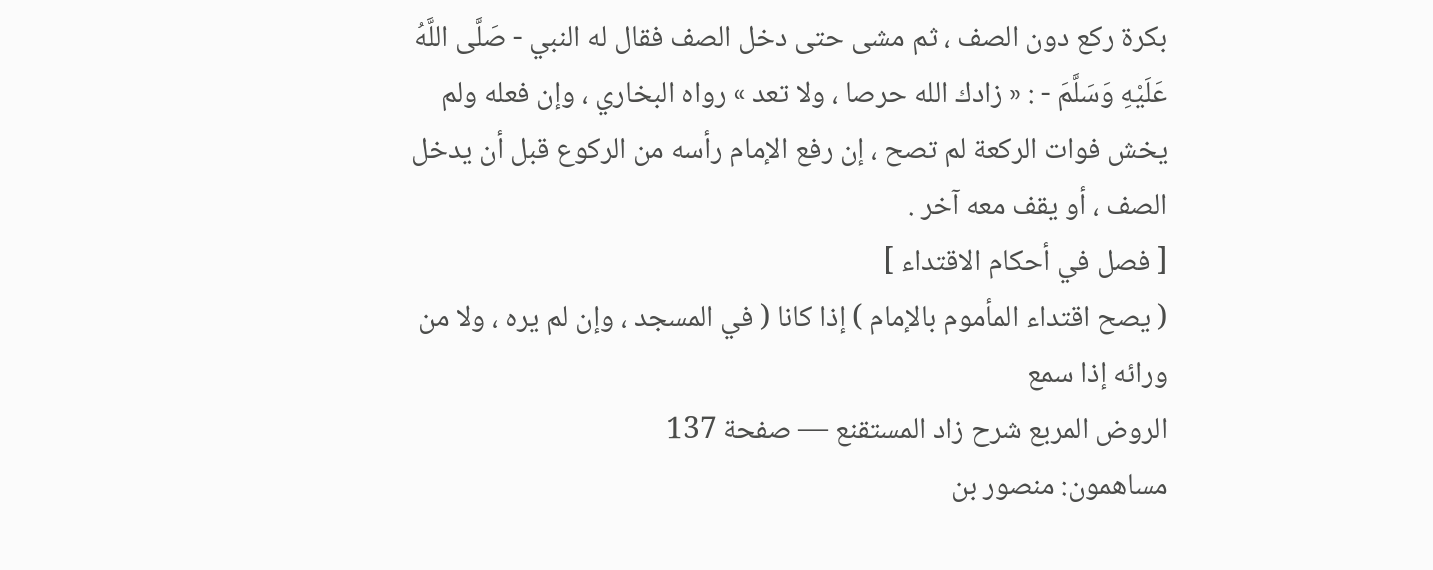بكرة ركع دون الصف ، ثم مشى حتى دخل الصف فقال له النبي - صَلَّى اللَّهُ عَلَيْهِ وَسَلَّمَ - : « زادك الله حرصا ، ولا تعد » رواه البخاري ، وإن فعله ولم يخش فوات الركعة لم تصح ، إن رفع الإمام رأسه من الركوع قبل أن يدخل الصف ، أو يقف معه آخر .
[ فصل في أحكام الاقتداء ]
( يصح اقتداء المأموم بالإمام ) إذا كانا ( في المسجد ، وإن لم يره ، ولا من ورائه إذا سمع
الروض المربع شرح زاد المستقنع — صفحة 137
مساهمون: منصور بن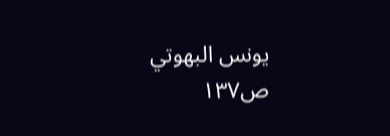يونس البهوتي
ص١٣٧